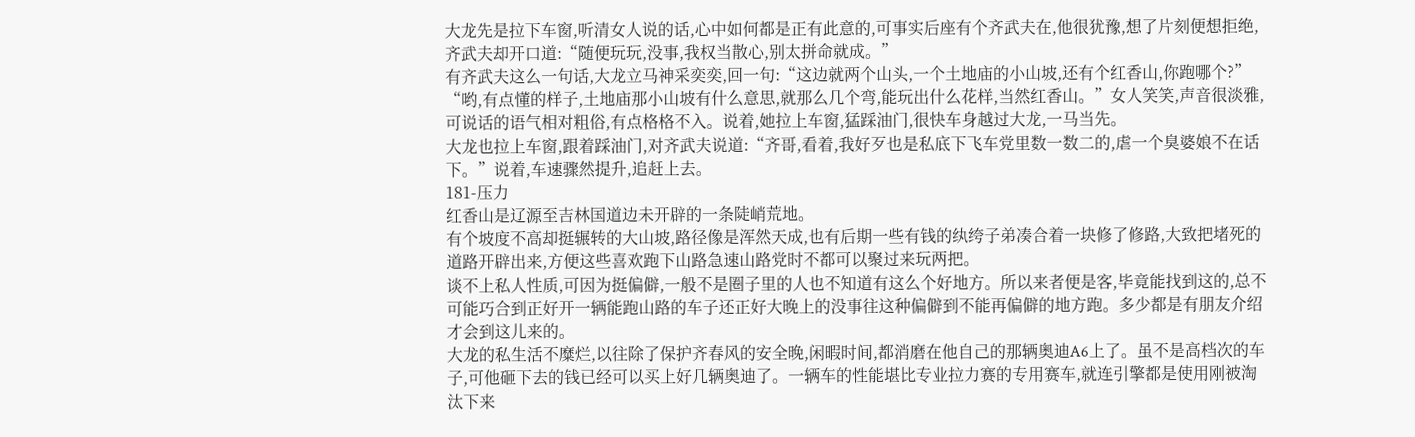大龙先是拉下车窗,听清女人说的话,心中如何都是正有此意的,可事实后座有个齐武夫在,他很犹豫,想了片刻便想拒绝,齐武夫却开口道:“随便玩玩,没事,我权当散心,别太拼命就成。”
有齐武夫这么一句话,大龙立马神采奕奕,回一句:“这边就两个山头,一个土地庙的小山坡,还有个红香山,你跑哪个?”
“哟,有点懂的样子,土地庙那小山坡有什么意思,就那么几个弯,能玩出什么花样,当然红香山。”女人笑笑,声音很淡雅,可说话的语气相对粗俗,有点格格不入。说着,她拉上车窗,猛踩油门,很快车身越过大龙,一马当先。
大龙也拉上车窗,跟着踩油门,对齐武夫说道:“齐哥,看着,我好歹也是私底下飞车党里数一数二的,虐一个臭婆娘不在话下。”说着,车速骤然提升,追赶上去。
181-压力
红香山是辽源至吉林国道边未开辟的一条陡峭荒地。
有个坡度不高却挺辗转的大山坡,路径像是浑然天成,也有后期一些有钱的纨绔子弟凑合着一块修了修路,大致把堵死的道路开辟出来,方便这些喜欢跑下山路急速山路党时不都可以聚过来玩两把。
谈不上私人性质,可因为挺偏僻,一般不是圈子里的人也不知道有这么个好地方。所以来者便是客,毕竟能找到这的,总不可能巧合到正好开一辆能跑山路的车子还正好大晚上的没事往这种偏僻到不能再偏僻的地方跑。多少都是有朋友介绍才会到这儿来的。
大龙的私生活不糜烂,以往除了保护齐春风的安全晚,闲暇时间,都消磨在他自己的那辆奥迪A6上了。虽不是高档次的车子,可他砸下去的钱已经可以买上好几辆奥迪了。一辆车的性能堪比专业拉力赛的专用赛车,就连引擎都是使用刚被淘汰下来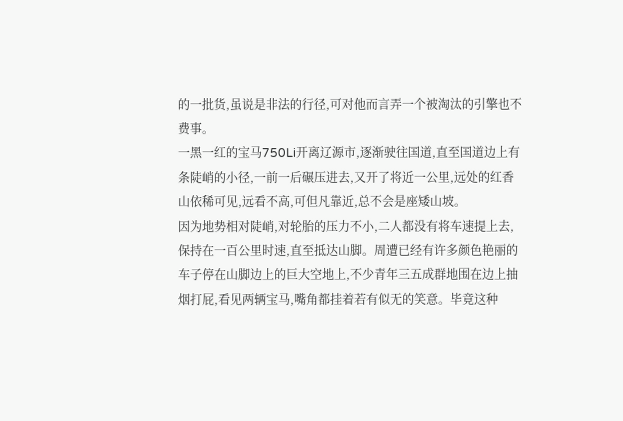的一批货,虽说是非法的行径,可对他而言弄一个被淘汰的引擎也不费事。
一黑一红的宝马750Li开离辽源市,逐渐驶往国道,直至国道边上有条陡峭的小径,一前一后碾压进去,又开了将近一公里,远处的红香山依稀可见,远看不高,可但凡靠近,总不会是座矮山坡。
因为地势相对陡峭,对轮胎的压力不小,二人都没有将车速提上去,保持在一百公里时速,直至抵达山脚。周遭已经有许多颜色艳丽的车子停在山脚边上的巨大空地上,不少青年三五成群地围在边上抽烟打屁,看见两辆宝马,嘴角都挂着若有似无的笑意。毕竟这种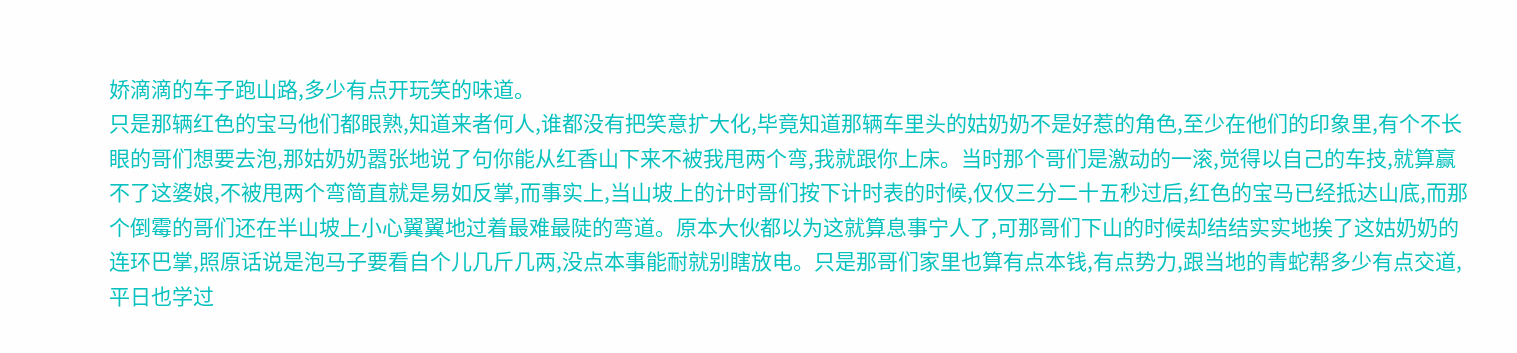娇滴滴的车子跑山路,多少有点开玩笑的味道。
只是那辆红色的宝马他们都眼熟,知道来者何人,谁都没有把笑意扩大化,毕竟知道那辆车里头的姑奶奶不是好惹的角色,至少在他们的印象里,有个不长眼的哥们想要去泡,那姑奶奶嚣张地说了句你能从红香山下来不被我甩两个弯,我就跟你上床。当时那个哥们是激动的一滚,觉得以自己的车技,就算赢不了这婆娘,不被甩两个弯简直就是易如反掌,而事实上,当山坡上的计时哥们按下计时表的时候,仅仅三分二十五秒过后,红色的宝马已经抵达山底,而那个倒霉的哥们还在半山坡上小心翼翼地过着最难最陡的弯道。原本大伙都以为这就算息事宁人了,可那哥们下山的时候却结结实实地挨了这姑奶奶的连环巴掌,照原话说是泡马子要看自个儿几斤几两,没点本事能耐就别瞎放电。只是那哥们家里也算有点本钱,有点势力,跟当地的青蛇帮多少有点交道,平日也学过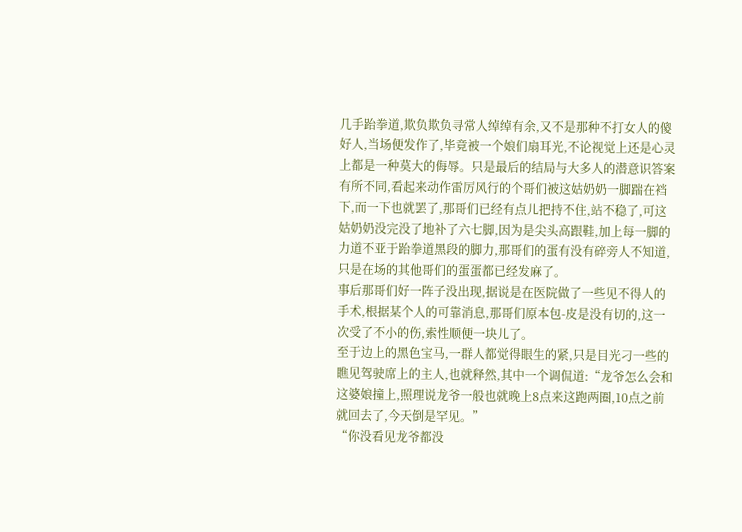几手跆拳道,欺负欺负寻常人绰绰有余,又不是那种不打女人的傻好人,当场便发作了,毕竟被一个娘们扇耳光,不论视觉上还是心灵上都是一种莫大的侮辱。只是最后的结局与大多人的潜意识答案有所不同,看起来动作雷厉风行的个哥们被这姑奶奶一脚踹在裆下,而一下也就罢了,那哥们已经有点儿把持不住,站不稳了,可这姑奶奶没完没了地补了六七脚,因为是尖头高跟鞋,加上每一脚的力道不亚于跆拳道黑段的脚力,那哥们的蛋有没有碎旁人不知道,只是在场的其他哥们的蛋蛋都已经发麻了。
事后那哥们好一阵子没出现,据说是在医院做了一些见不得人的手术,根据某个人的可靠消息,那哥们原本包-皮是没有切的,这一次受了不小的伤,索性顺便一块儿了。
至于边上的黑色宝马,一群人都觉得眼生的紧,只是目光刁一些的瞧见驾驶席上的主人,也就释然,其中一个调侃道:“龙爷怎么会和这婆娘撞上,照理说龙爷一般也就晚上8点来这跑两圈,10点之前就回去了,今天倒是罕见。”
“你没看见龙爷都没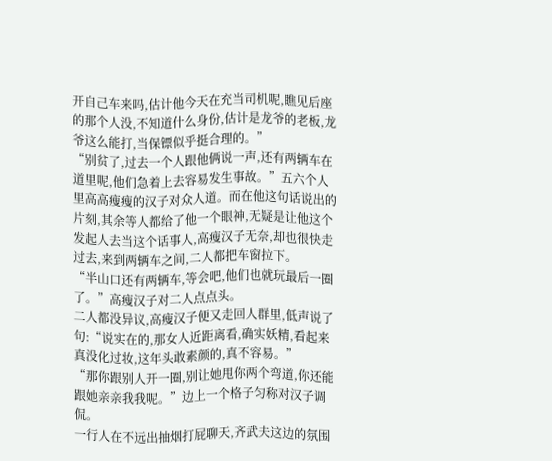开自己车来吗,估计他今天在充当司机呢,瞧见后座的那个人没,不知道什么身份,估计是龙爷的老板,龙爷这么能打,当保镖似乎挺合理的。”
“别贫了,过去一个人跟他俩说一声,还有两辆车在道里呢,他们急着上去容易发生事故。”五六个人里高高瘦瘦的汉子对众人道。而在他这句话说出的片刻,其余等人都给了他一个眼神,无疑是让他这个发起人去当这个话事人,高瘦汉子无奈,却也很快走过去,来到两辆车之间,二人都把车窗拉下。
“半山口还有两辆车,等会吧,他们也就玩最后一圈了。”高瘦汉子对二人点点头。
二人都没异议,高瘦汉子便又走回人群里,低声说了句:“说实在的,那女人近距离看,确实妖精,看起来真没化过妆,这年头敢素颜的,真不容易。”
“那你跟别人开一圈,别让她甩你两个弯道,你还能跟她亲亲我我呢。”边上一个格子匀称对汉子调侃。
一行人在不远出抽烟打屁聊天,齐武夫这边的氛围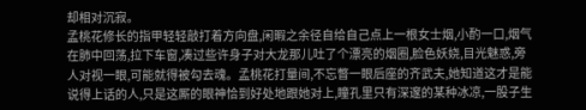却相对沉寂。
孟桃花修长的指甲轻轻敲打着方向盘,闲暇之余径自给自己点上一根女士烟,小酌一口,烟气在肺中回荡,拉下车窗,凑过些许身子对大龙那儿吐了个漂亮的烟圈,脸色妖娆,目光魅惑,旁人对视一眼,可能就得被勾去魂。孟桃花打量间,不忘瞥一眼后座的齐武夫,她知道这才是能说得上话的人,只是这厮的眼神恰到好处地跟她对上,瞳孔里只有深邃的某种冰凉,一股子生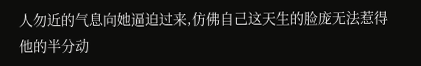人勿近的气息向她逼迫过来,仿佛自己这天生的脸庞无法惹得他的半分动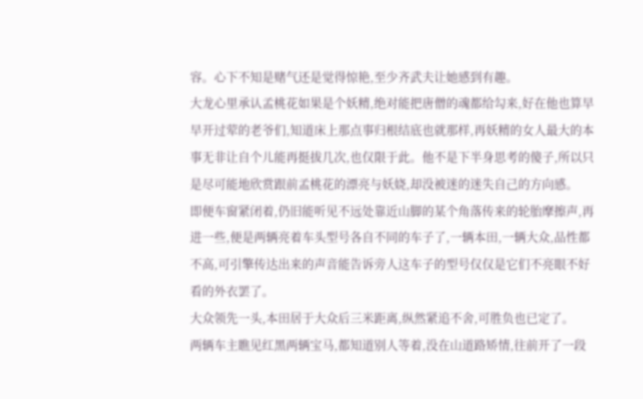容。心下不知是赌气还是觉得惊艳,至少齐武夫让她感到有趣。
大龙心里承认孟桃花如果是个妖精,绝对能把唐僧的魂都给勾来,好在他也算早早开过荤的老爷们,知道床上那点事归根结底也就那样,再妖精的女人最大的本事无非让自个儿能再挺拔几次,也仅限于此。他不是下半身思考的傻子,所以只是尽可能地欣赏跟前孟桃花的漂亮与妖娆,却没被迷的迷失自己的方向感。
即便车窗紧闭着,仍旧能听见不远处靠近山脚的某个角落传来的轮胎摩擦声,再进一些,便是两辆亮着车头型号各自不同的车子了,一辆本田,一辆大众,品性都不高,可引擎传达出来的声音能告诉旁人这车子的型号仅仅是它们不亮眼不好看的外衣罢了。
大众领先一头,本田居于大众后三米距离,纵然紧追不舍,可胜负也已定了。
两辆车主瞧见红黑两辆宝马,都知道别人等着,没在山道路矫情,往前开了一段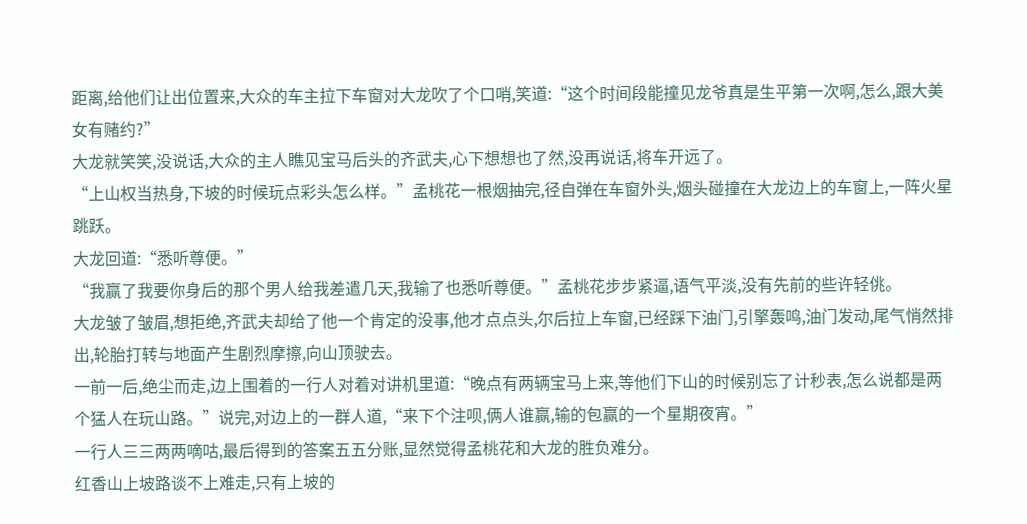距离,给他们让出位置来,大众的车主拉下车窗对大龙吹了个口哨,笑道:“这个时间段能撞见龙爷真是生平第一次啊,怎么,跟大美女有赌约?”
大龙就笑笑,没说话,大众的主人瞧见宝马后头的齐武夫,心下想想也了然,没再说话,将车开远了。
“上山权当热身,下坡的时候玩点彩头怎么样。”孟桃花一根烟抽完,径自弹在车窗外头,烟头碰撞在大龙边上的车窗上,一阵火星跳跃。
大龙回道:“悉听尊便。”
“我赢了我要你身后的那个男人给我差遣几天,我输了也悉听尊便。”孟桃花步步紧逼,语气平淡,没有先前的些许轻佻。
大龙皱了皱眉,想拒绝,齐武夫却给了他一个肯定的没事,他才点点头,尔后拉上车窗,已经踩下油门,引擎轰鸣,油门发动,尾气悄然排出,轮胎打转与地面产生剧烈摩擦,向山顶驶去。
一前一后,绝尘而走,边上围着的一行人对着对讲机里道:“晚点有两辆宝马上来,等他们下山的时候别忘了计秒表,怎么说都是两个猛人在玩山路。”说完,对边上的一群人道,“来下个注呗,俩人谁赢,输的包赢的一个星期夜宵。”
一行人三三两两嘀咕,最后得到的答案五五分账,显然觉得孟桃花和大龙的胜负难分。
红香山上坡路谈不上难走,只有上坡的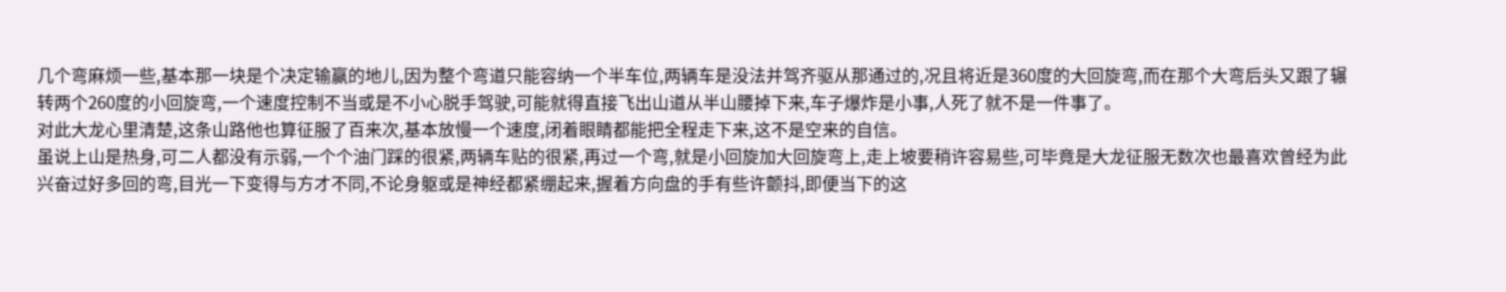几个弯麻烦一些,基本那一块是个决定输赢的地儿,因为整个弯道只能容纳一个半车位,两辆车是没法并驾齐驱从那通过的,况且将近是360度的大回旋弯,而在那个大弯后头又跟了辗转两个260度的小回旋弯,一个速度控制不当或是不小心脱手驾驶,可能就得直接飞出山道从半山腰掉下来,车子爆炸是小事,人死了就不是一件事了。
对此大龙心里清楚,这条山路他也算征服了百来次,基本放慢一个速度,闭着眼睛都能把全程走下来,这不是空来的自信。
虽说上山是热身,可二人都没有示弱,一个个油门踩的很紧,两辆车贴的很紧,再过一个弯,就是小回旋加大回旋弯上,走上坡要稍许容易些,可毕竟是大龙征服无数次也最喜欢曾经为此兴奋过好多回的弯,目光一下变得与方才不同,不论身躯或是神经都紧绷起来,握着方向盘的手有些许颤抖,即便当下的这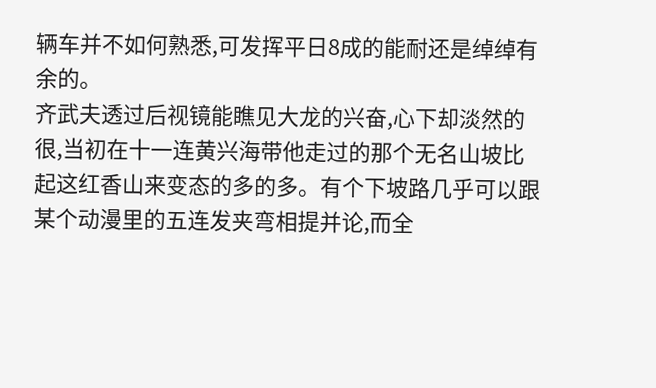辆车并不如何熟悉,可发挥平日8成的能耐还是绰绰有余的。
齐武夫透过后视镜能瞧见大龙的兴奋,心下却淡然的很,当初在十一连黄兴海带他走过的那个无名山坡比起这红香山来变态的多的多。有个下坡路几乎可以跟某个动漫里的五连发夹弯相提并论,而全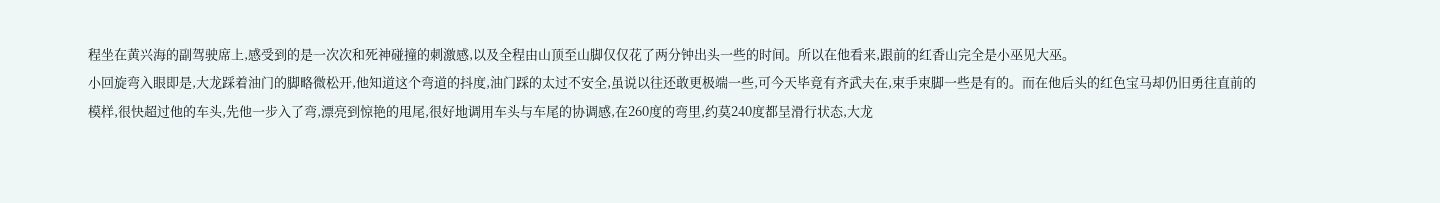程坐在黄兴海的副驾驶席上,感受到的是一次次和死神碰撞的刺激感,以及全程由山顶至山脚仅仅花了两分钟出头一些的时间。所以在他看来,跟前的红香山完全是小巫见大巫。
小回旋弯入眼即是,大龙踩着油门的脚略微松开,他知道这个弯道的抖度,油门踩的太过不安全,虽说以往还敢更极端一些,可今天毕竟有齐武夫在,束手束脚一些是有的。而在他后头的红色宝马却仍旧勇往直前的模样,很快超过他的车头,先他一步入了弯,漂亮到惊艳的甩尾,很好地调用车头与车尾的协调感,在260度的弯里,约莫240度都呈滑行状态,大龙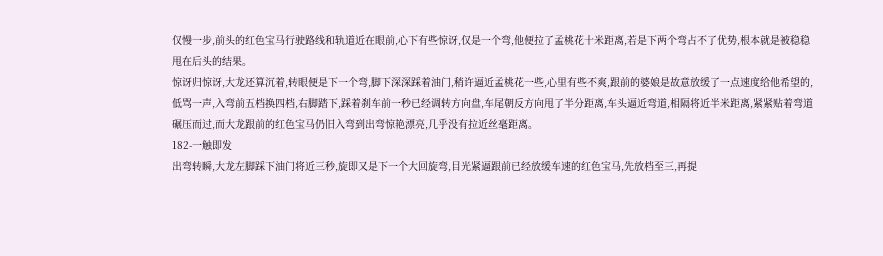仅慢一步,前头的红色宝马行驶路线和轨道近在眼前,心下有些惊讶,仅是一个弯,他便拉了孟桃花十米距离,若是下两个弯占不了优势,根本就是被稳稳甩在后头的结果。
惊讶归惊讶,大龙还算沉着,转眼便是下一个弯,脚下深深踩着油门,稍许逼近孟桃花一些,心里有些不爽,跟前的婆娘是故意放缓了一点速度给他希望的,低骂一声,入弯前五档换四档,右脚踏下,踩着刹车前一秒已经调转方向盘,车尾朝反方向甩了半分距离,车头逼近弯道,相隔将近半米距离,紧紧贴着弯道碾压而过,而大龙跟前的红色宝马仍旧入弯到出弯惊艳漂亮,几乎没有拉近丝毫距离。
182-一触即发
出弯转瞬,大龙左脚踩下油门将近三秒,旋即又是下一个大回旋弯,目光紧逼跟前已经放缓车速的红色宝马,先放档至三,再提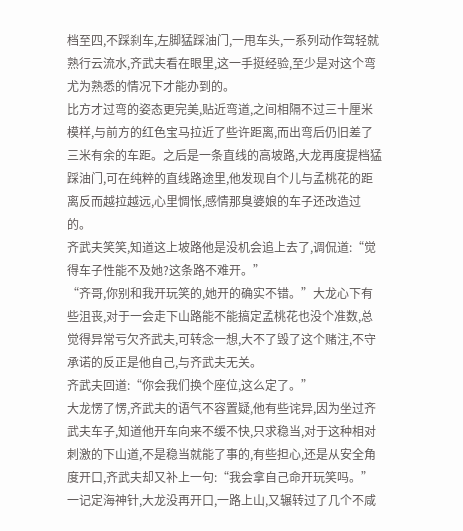档至四,不踩刹车,左脚猛踩油门,一甩车头,一系列动作驾轻就熟行云流水,齐武夫看在眼里,这一手挺经验,至少是对这个弯尤为熟悉的情况下才能办到的。
比方才过弯的姿态更完美,贴近弯道,之间相隔不过三十厘米模样,与前方的红色宝马拉近了些许距离,而出弯后仍旧差了三米有余的车距。之后是一条直线的高坡路,大龙再度提档猛踩油门,可在纯粹的直线路途里,他发现自个儿与孟桃花的距离反而越拉越远,心里惆怅,感情那臭婆娘的车子还改造过的。
齐武夫笑笑,知道这上坡路他是没机会追上去了,调侃道:“觉得车子性能不及她?这条路不难开。”
“齐哥,你别和我开玩笑的,她开的确实不错。”大龙心下有些沮丧,对于一会走下山路能不能搞定孟桃花也没个准数,总觉得异常亏欠齐武夫,可转念一想,大不了毁了这个赌注,不守承诺的反正是他自己,与齐武夫无关。
齐武夫回道:“你会我们换个座位,这么定了。”
大龙愣了愣,齐武夫的语气不容置疑,他有些诧异,因为坐过齐武夫车子,知道他开车向来不缓不快,只求稳当,对于这种相对刺激的下山道,不是稳当就能了事的,有些担心,还是从安全角度开口,齐武夫却又补上一句:“我会拿自己命开玩笑吗。”
一记定海神针,大龙没再开口,一路上山,又辗转过了几个不咸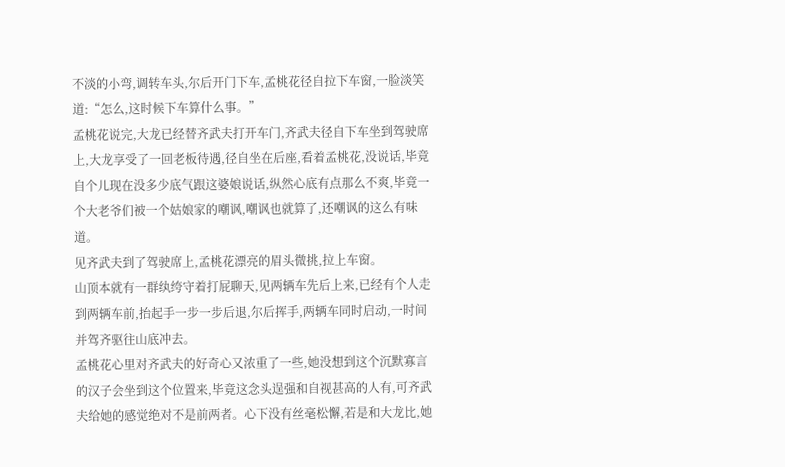不淡的小弯,调转车头,尔后开门下车,孟桃花径自拉下车窗,一脸淡笑道:“怎么,这时候下车算什么事。”
孟桃花说完,大龙已经替齐武夫打开车门,齐武夫径自下车坐到驾驶席上,大龙享受了一回老板待遇,径自坐在后座,看着孟桃花,没说话,毕竟自个儿现在没多少底气跟这婆娘说话,纵然心底有点那么不爽,毕竟一个大老爷们被一个姑娘家的嘲讽,嘲讽也就算了,还嘲讽的这么有味道。
见齐武夫到了驾驶席上,孟桃花漂亮的眉头微挑,拉上车窗。
山顶本就有一群纨绔守着打屁聊天,见两辆车先后上来,已经有个人走到两辆车前,抬起手一步一步后退,尔后挥手,两辆车同时启动,一时间并驾齐驱往山底冲去。
孟桃花心里对齐武夫的好奇心又浓重了一些,她没想到这个沉默寡言的汉子会坐到这个位置来,毕竟这念头逞强和自视甚高的人有,可齐武夫给她的感觉绝对不是前两者。心下没有丝毫松懈,若是和大龙比,她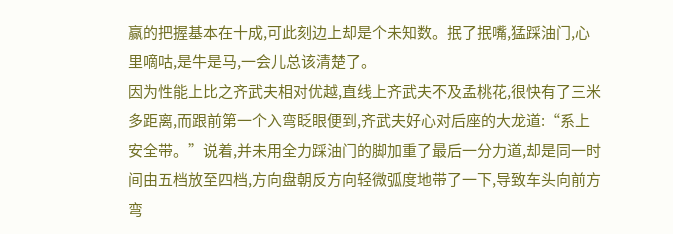赢的把握基本在十成,可此刻边上却是个未知数。抿了抿嘴,猛踩油门,心里嘀咕,是牛是马,一会儿总该清楚了。
因为性能上比之齐武夫相对优越,直线上齐武夫不及孟桃花,很快有了三米多距离,而跟前第一个入弯眨眼便到,齐武夫好心对后座的大龙道:“系上安全带。”说着,并未用全力踩油门的脚加重了最后一分力道,却是同一时间由五档放至四档,方向盘朝反方向轻微弧度地带了一下,导致车头向前方弯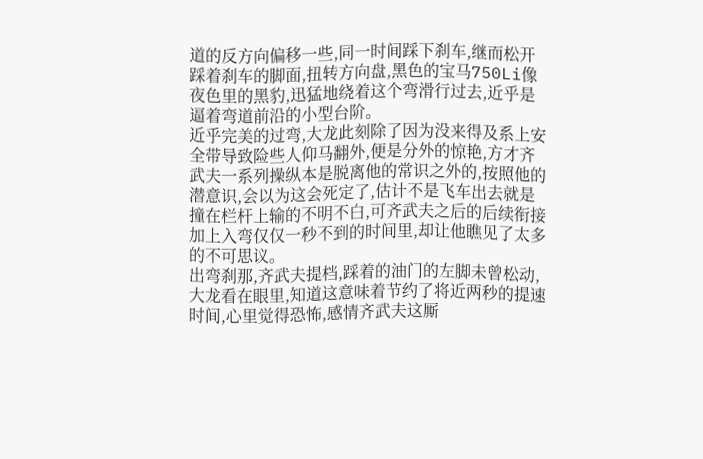道的反方向偏移一些,同一时间踩下刹车,继而松开踩着刹车的脚面,扭转方向盘,黑色的宝马750Li像夜色里的黑豹,迅猛地绕着这个弯滑行过去,近乎是逼着弯道前沿的小型台阶。
近乎完美的过弯,大龙此刻除了因为没来得及系上安全带导致险些人仰马翻外,便是分外的惊艳,方才齐武夫一系列操纵本是脱离他的常识之外的,按照他的潜意识,会以为这会死定了,估计不是飞车出去就是撞在栏杆上输的不明不白,可齐武夫之后的后续衔接加上入弯仅仅一秒不到的时间里,却让他瞧见了太多的不可思议。
出弯刹那,齐武夫提档,踩着的油门的左脚未曾松动,大龙看在眼里,知道这意味着节约了将近两秒的提速时间,心里觉得恐怖,感情齐武夫这厮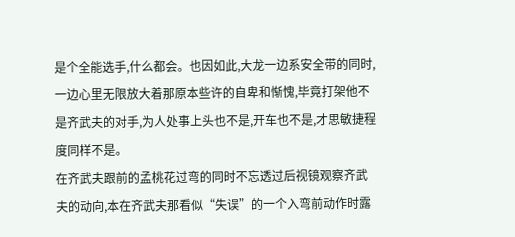是个全能选手,什么都会。也因如此,大龙一边系安全带的同时,一边心里无限放大着那原本些许的自卑和惭愧,毕竟打架他不是齐武夫的对手,为人处事上头也不是,开车也不是,才思敏捷程度同样不是。
在齐武夫跟前的孟桃花过弯的同时不忘透过后视镜观察齐武夫的动向,本在齐武夫那看似“失误”的一个入弯前动作时露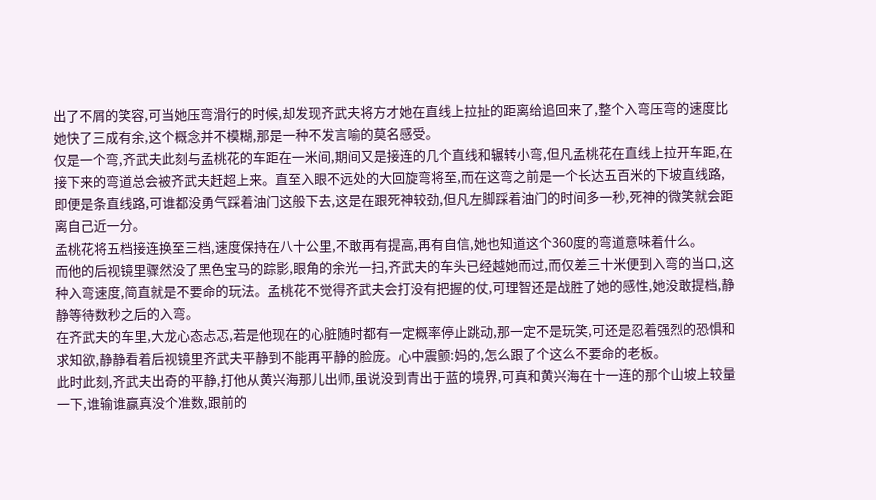出了不屑的笑容,可当她压弯滑行的时候,却发现齐武夫将方才她在直线上拉扯的距离给追回来了,整个入弯压弯的速度比她快了三成有余,这个概念并不模糊,那是一种不发言喻的莫名感受。
仅是一个弯,齐武夫此刻与孟桃花的车距在一米间,期间又是接连的几个直线和辗转小弯,但凡孟桃花在直线上拉开车距,在接下来的弯道总会被齐武夫赶超上来。直至入眼不远处的大回旋弯将至,而在这弯之前是一个长达五百米的下坡直线路,即便是条直线路,可谁都没勇气踩着油门这般下去,这是在跟死神较劲,但凡左脚踩着油门的时间多一秒,死神的微笑就会距离自己近一分。
孟桃花将五档接连换至三档,速度保持在八十公里,不敢再有提高,再有自信,她也知道这个360度的弯道意味着什么。
而他的后视镜里骤然没了黑色宝马的踪影,眼角的余光一扫,齐武夫的车头已经越她而过,而仅差三十米便到入弯的当口,这种入弯速度,简直就是不要命的玩法。孟桃花不觉得齐武夫会打没有把握的仗,可理智还是战胜了她的感性,她没敢提档,静静等待数秒之后的入弯。
在齐武夫的车里,大龙心态忐忑,若是他现在的心脏随时都有一定概率停止跳动,那一定不是玩笑,可还是忍着强烈的恐惧和求知欲,静静看着后视镜里齐武夫平静到不能再平静的脸庞。心中震颤:妈的,怎么跟了个这么不要命的老板。
此时此刻,齐武夫出奇的平静,打他从黄兴海那儿出师,虽说没到青出于蓝的境界,可真和黄兴海在十一连的那个山坡上较量一下,谁输谁赢真没个准数,跟前的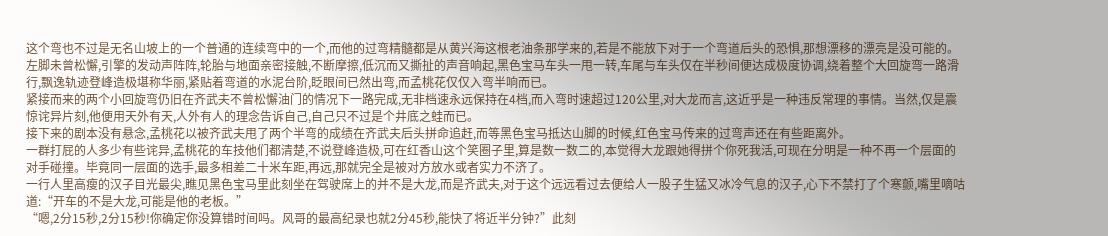这个弯也不过是无名山坡上的一个普通的连续弯中的一个,而他的过弯精髓都是从黄兴海这根老油条那学来的,若是不能放下对于一个弯道后头的恐惧,那想漂移的漂亮是没可能的。
左脚未曾松懈,引擎的发动声阵阵,轮胎与地面亲密接触,不断摩擦,低沉而又撕扯的声音响起,黑色宝马车头一甩一转,车尾与车头仅在半秒间便达成极度协调,绕着整个大回旋弯一路滑行,飘逸轨迹登峰造极堪称华丽,紧贴着弯道的水泥台阶,眨眼间已然出弯,而孟桃花仅仅入弯半响而已。
紧接而来的两个小回旋弯仍旧在齐武夫不曾松懈油门的情况下一路完成,无非档速永远保持在4档,而入弯时速超过120公里,对大龙而言,这近乎是一种违反常理的事情。当然,仅是震惊诧异片刻,他便用天外有天,人外有人的理念告诉自己,自己只不过是个井底之蛙而已。
接下来的剧本没有悬念,孟桃花以被齐武夫甩了两个半弯的成绩在齐武夫后头拼命追赶,而等黑色宝马抵达山脚的时候,红色宝马传来的过弯声还在有些距离外。
一群打屁的人多少有些诧异,孟桃花的车技他们都清楚,不说登峰造极,可在红香山这个笑圈子里,算是数一数二的,本觉得大龙跟她得拼个你死我活,可现在分明是一种不再一个层面的对手碰撞。毕竟同一层面的选手,最多相差二十米车距,再远,那就完全是被对方放水或者实力不济了。
一行人里高瘦的汉子目光最尖,瞧见黑色宝马里此刻坐在驾驶席上的并不是大龙,而是齐武夫,对于这个远远看过去便给人一股子生猛又冰冷气息的汉子,心下不禁打了个寒颤,嘴里嘀咕道:“开车的不是大龙,可能是他的老板。”
“嗯,2分15秒,2分15秒!你确定你没算错时间吗。风哥的最高纪录也就2分45秒,能快了将近半分钟?”此刻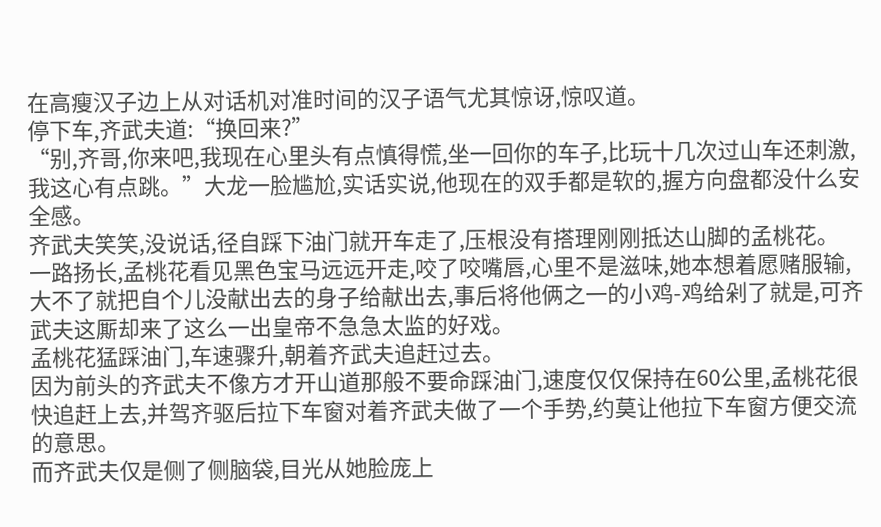在高瘦汉子边上从对话机对准时间的汉子语气尤其惊讶,惊叹道。
停下车,齐武夫道:“换回来?”
“别,齐哥,你来吧,我现在心里头有点慎得慌,坐一回你的车子,比玩十几次过山车还刺激,我这心有点跳。”大龙一脸尴尬,实话实说,他现在的双手都是软的,握方向盘都没什么安全感。
齐武夫笑笑,没说话,径自踩下油门就开车走了,压根没有搭理刚刚抵达山脚的孟桃花。
一路扬长,孟桃花看见黑色宝马远远开走,咬了咬嘴唇,心里不是滋味,她本想着愿赌服输,大不了就把自个儿没献出去的身子给献出去,事后将他俩之一的小鸡-鸡给剁了就是,可齐武夫这厮却来了这么一出皇帝不急急太监的好戏。
孟桃花猛踩油门,车速骤升,朝着齐武夫追赶过去。
因为前头的齐武夫不像方才开山道那般不要命踩油门,速度仅仅保持在60公里,孟桃花很快追赶上去,并驾齐驱后拉下车窗对着齐武夫做了一个手势,约莫让他拉下车窗方便交流的意思。
而齐武夫仅是侧了侧脑袋,目光从她脸庞上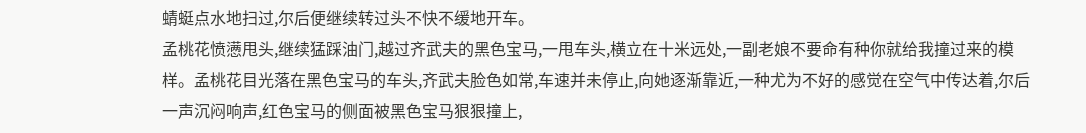蜻蜓点水地扫过,尔后便继续转过头不快不缓地开车。
孟桃花愤懑甩头,继续猛踩油门,越过齐武夫的黑色宝马,一甩车头,横立在十米远处,一副老娘不要命有种你就给我撞过来的模样。孟桃花目光落在黑色宝马的车头,齐武夫脸色如常,车速并未停止,向她逐渐靠近,一种尤为不好的感觉在空气中传达着,尔后一声沉闷响声,红色宝马的侧面被黑色宝马狠狠撞上,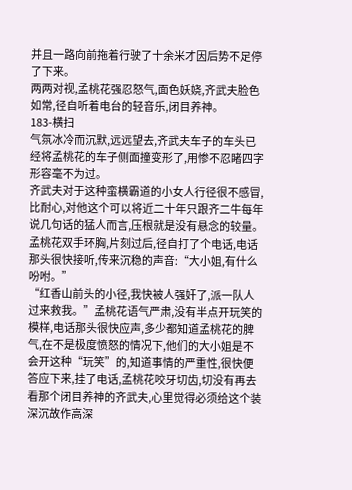并且一路向前拖着行驶了十余米才因后势不足停了下来。
两两对视,孟桃花强忍怒气,面色妖娆,齐武夫脸色如常,径自听着电台的轻音乐,闭目养神。
183-横扫
气氛冰冷而沉默,远远望去,齐武夫车子的车头已经将孟桃花的车子侧面撞变形了,用惨不忍睹四字形容毫不为过。
齐武夫对于这种蛮横霸道的小女人行径很不感冒,比耐心,对他这个可以将近二十年只跟齐二牛每年说几句话的猛人而言,压根就是没有悬念的较量。
孟桃花双手环胸,片刻过后,径自打了个电话,电话那头很快接听,传来沉稳的声音:“大小姐,有什么吩咐。”
“红香山前头的小径,我快被人强奸了,派一队人过来救我。”孟桃花语气严肃,没有半点开玩笑的模样,电话那头很快应声,多少都知道孟桃花的脾气,在不是极度愤怒的情况下,他们的大小姐是不会开这种“玩笑”的,知道事情的严重性,很快便答应下来,挂了电话,孟桃花咬牙切齿,切没有再去看那个闭目养神的齐武夫,心里觉得必须给这个装深沉故作高深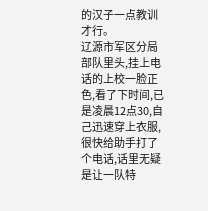的汉子一点教训才行。
辽源市军区分局部队里头,挂上电话的上校一脸正色,看了下时间,已是凌晨12点30,自己迅速穿上衣服,很快给助手打了个电话,话里无疑是让一队特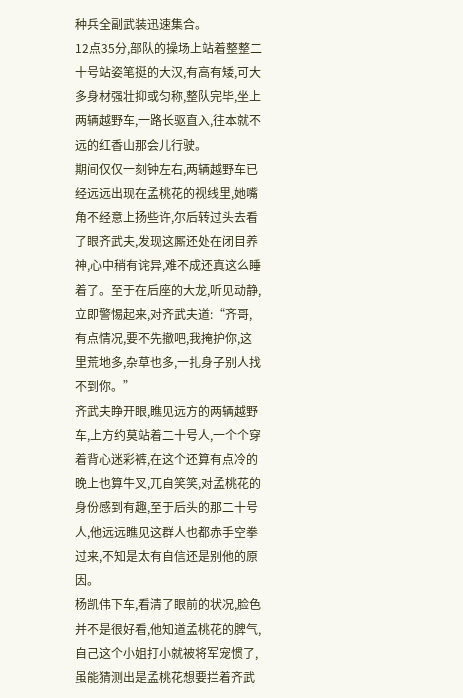种兵全副武装迅速集合。
12点35分,部队的操场上站着整整二十号站姿笔挺的大汉,有高有矮,可大多身材强壮抑或匀称,整队完毕,坐上两辆越野车,一路长驱直入,往本就不远的红香山那会儿行驶。
期间仅仅一刻钟左右,两辆越野车已经远远出现在孟桃花的视线里,她嘴角不经意上扬些许,尔后转过头去看了眼齐武夫,发现这厮还处在闭目养神,心中稍有诧异,难不成还真这么睡着了。至于在后座的大龙,听见动静,立即警惕起来,对齐武夫道:“齐哥,有点情况,要不先撤吧,我掩护你,这里荒地多,杂草也多,一扎身子别人找不到你。”
齐武夫睁开眼,瞧见远方的两辆越野车,上方约莫站着二十号人,一个个穿着背心迷彩裤,在这个还算有点冷的晚上也算牛叉,兀自笑笑,对孟桃花的身份感到有趣,至于后头的那二十号人,他远远瞧见这群人也都赤手空拳过来,不知是太有自信还是别他的原因。
杨凯伟下车,看清了眼前的状况,脸色并不是很好看,他知道孟桃花的脾气,自己这个小姐打小就被将军宠惯了,虽能猜测出是孟桃花想要拦着齐武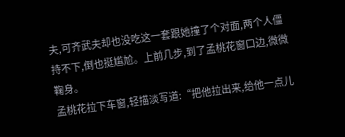夫,可齐武夫却也没吃这一套跟她撞了个对面,两个人僵持不下,倒也挺尴尬。上前几步,到了孟桃花窗口边,微微鞠身。
孟桃花拉下车窗,轻描淡写道:“把他拉出来,给他一点儿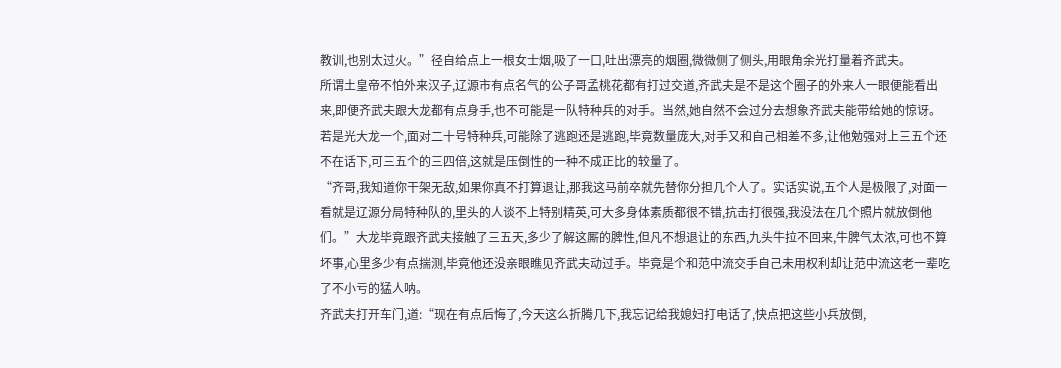教训,也别太过火。”径自给点上一根女士烟,吸了一口,吐出漂亮的烟圈,微微侧了侧头,用眼角余光打量着齐武夫。
所谓土皇帝不怕外来汉子,辽源市有点名气的公子哥孟桃花都有打过交道,齐武夫是不是这个圈子的外来人一眼便能看出来,即便齐武夫跟大龙都有点身手,也不可能是一队特种兵的对手。当然,她自然不会过分去想象齐武夫能带给她的惊讶。
若是光大龙一个,面对二十号特种兵,可能除了逃跑还是逃跑,毕竟数量庞大,对手又和自己相差不多,让他勉强对上三五个还不在话下,可三五个的三四倍,这就是压倒性的一种不成正比的较量了。
“齐哥,我知道你干架无敌,如果你真不打算退让,那我这马前卒就先替你分担几个人了。实话实说,五个人是极限了,对面一看就是辽源分局特种队的,里头的人谈不上特别精英,可大多身体素质都很不错,抗击打很强,我没法在几个照片就放倒他们。”大龙毕竟跟齐武夫接触了三五天,多少了解这厮的脾性,但凡不想退让的东西,九头牛拉不回来,牛脾气太浓,可也不算坏事,心里多少有点揣测,毕竟他还没亲眼瞧见齐武夫动过手。毕竟是个和范中流交手自己未用权利却让范中流这老一辈吃了不小亏的猛人呐。
齐武夫打开车门,道:“现在有点后悔了,今天这么折腾几下,我忘记给我媳妇打电话了,快点把这些小兵放倒,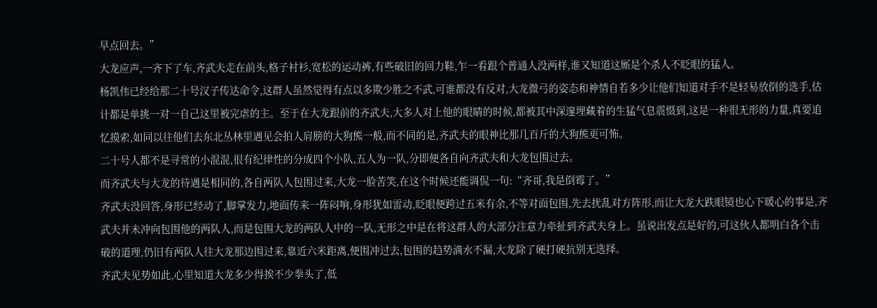早点回去。”
大龙应声,一齐下了车,齐武夫走在前头,格子衬衫,宽松的运动裤,有些破旧的回力鞋,乍一看跟个普通人没两样,谁又知道这厮是个杀人不眨眼的猛人。
杨凯伟已经给那二十号汉子传达命令,这群人虽然觉得有点以多欺少胜之不武,可谁都没有反对,大龙微弓的姿态和神情自若多少让他们知道对手不是轻易放倒的选手,估计都是单挑一对一自己这里被完虐的主。至于在大龙跟前的齐武夫,大多人对上他的眼睛的时候,都被其中深邃埋藏着的生猛气息震慑到,这是一种很无形的力量,真要追忆摸索,如同以往他们去东北丛林里遇见会拍人肩膀的大狗熊一般,而不同的是,齐武夫的眼神比那几百斤的大狗熊更可怖。
二十号人都不是寻常的小混混,很有纪律性的分成四个小队,五人为一队,分即便各自向齐武夫和大龙包围过去。
而齐武夫与大龙的待遇是相同的,各自两队人包围过来,大龙一脸苦笑,在这个时候还能调侃一句:“齐哥,我是倒霉了。”
齐武夫没回答,身形已经动了,脚掌发力,地面传来一阵闷响,身形犹如雷动,眨眼便跨过五米有余,不等对面包围,先去扰乱对方阵形,而让大龙大跌眼镜也心下暖心的事是,齐武夫并未冲向包围他的两队人,而是包围大龙的两队人中的一队,无形之中是在将这群人的大部分注意力牵扯到齐武夫身上。虽说出发点是好的,可这伙人都明白各个击破的道理,仍旧有两队人往大龙那边围过来,靠近六米距离,便围冲过去,包围的趋势滴水不漏,大龙除了硬打硬抗别无选择。
齐武夫见势如此,心里知道大龙多少得挨不少拳头了,低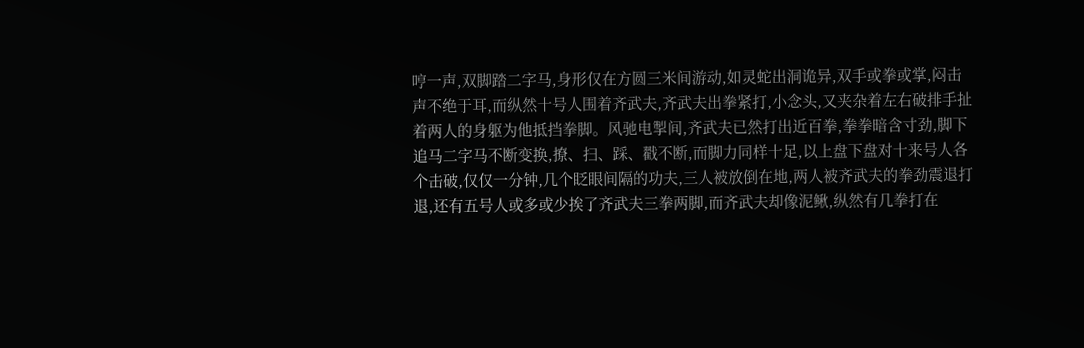哼一声,双脚踏二字马,身形仅在方圆三米间游动,如灵蛇出洞诡异,双手或拳或掌,闷击声不绝于耳,而纵然十号人围着齐武夫,齐武夫出拳紧打,小念头,又夹杂着左右破排手扯着两人的身躯为他抵挡拳脚。风驰电掣间,齐武夫已然打出近百拳,拳拳暗含寸劲,脚下追马二字马不断变换,撩、扫、踩、戳不断,而脚力同样十足,以上盘下盘对十来号人各个击破,仅仅一分钟,几个眨眼间隔的功夫,三人被放倒在地,两人被齐武夫的拳劲震退打退,还有五号人或多或少挨了齐武夫三拳两脚,而齐武夫却像泥鳅,纵然有几拳打在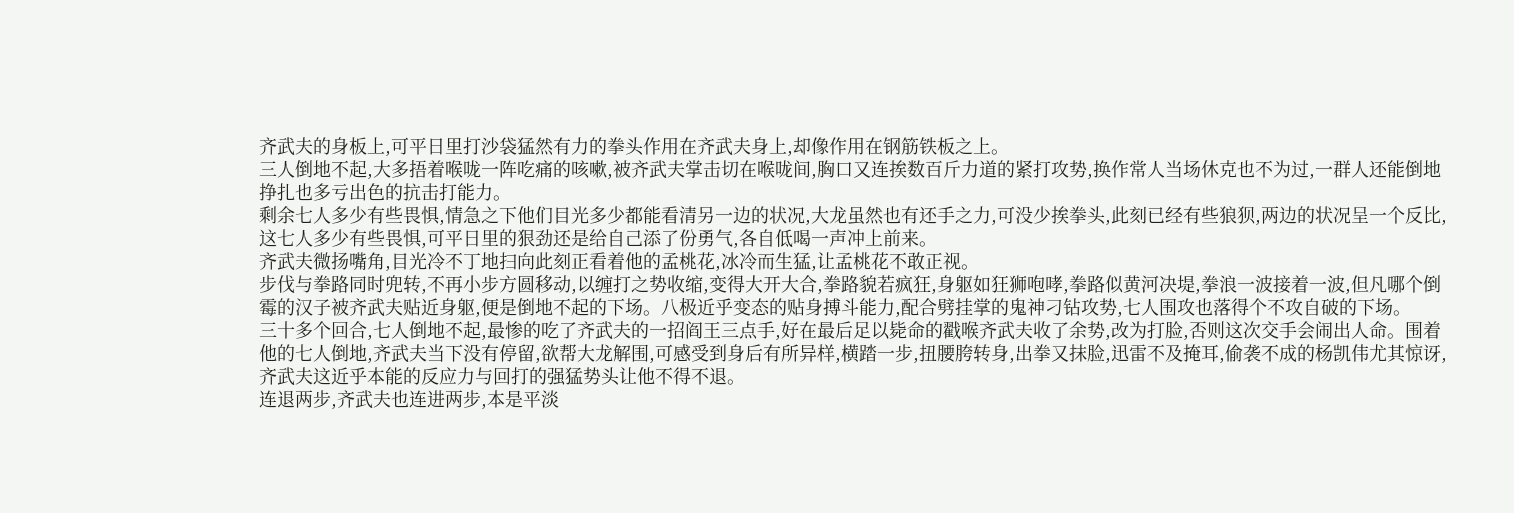齐武夫的身板上,可平日里打沙袋猛然有力的拳头作用在齐武夫身上,却像作用在钢筋铁板之上。
三人倒地不起,大多捂着喉咙一阵吃痛的咳嗽,被齐武夫掌击切在喉咙间,胸口又连挨数百斤力道的紧打攻势,换作常人当场休克也不为过,一群人还能倒地挣扎也多亏出色的抗击打能力。
剩余七人多少有些畏惧,情急之下他们目光多少都能看清另一边的状况,大龙虽然也有还手之力,可没少挨拳头,此刻已经有些狼狈,两边的状况呈一个反比,这七人多少有些畏惧,可平日里的狠劲还是给自己添了份勇气,各自低喝一声冲上前来。
齐武夫微扬嘴角,目光冷不丁地扫向此刻正看着他的孟桃花,冰冷而生猛,让孟桃花不敢正视。
步伐与拳路同时兜转,不再小步方圆移动,以缠打之势收缩,变得大开大合,拳路貌若疯狂,身躯如狂狮咆哮,拳路似黄河决堤,拳浪一波接着一波,但凡哪个倒霉的汉子被齐武夫贴近身躯,便是倒地不起的下场。八极近乎变态的贴身搏斗能力,配合劈挂掌的鬼神刁钻攻势,七人围攻也落得个不攻自破的下场。
三十多个回合,七人倒地不起,最惨的吃了齐武夫的一招阎王三点手,好在最后足以毙命的戳喉齐武夫收了余势,改为打脸,否则这次交手会闹出人命。围着他的七人倒地,齐武夫当下没有停留,欲帮大龙解围,可感受到身后有所异样,横踏一步,扭腰胯转身,出拳又抹脸,迅雷不及掩耳,偷袭不成的杨凯伟尤其惊讶,齐武夫这近乎本能的反应力与回打的强猛势头让他不得不退。
连退两步,齐武夫也连进两步,本是平淡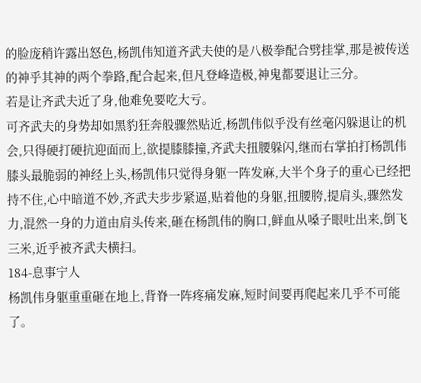的脸庞稍许露出怒色,杨凯伟知道齐武夫使的是八极拳配合劈挂掌,那是被传送的神乎其神的两个拳路,配合起来,但凡登峰造极,神鬼都要退让三分。
若是让齐武夫近了身,他难免要吃大亏。
可齐武夫的身势却如黑豹狂奔般骤然贴近,杨凯伟似乎没有丝毫闪躲退让的机会,只得硬打硬抗迎面而上,欲提膝膝撞,齐武夫扭腰躲闪,继而右掌拍打杨凯伟膝头最脆弱的神经上头,杨凯伟只觉得身躯一阵发麻,大半个身子的重心已经把持不住,心中暗道不妙,齐武夫步步紧逼,贴着他的身躯,扭腰胯,提肩头,骤然发力,混然一身的力道由肩头传来,砸在杨凯伟的胸口,鲜血从嗓子眼吐出来,倒飞三米,近乎被齐武夫横扫。
184-息事宁人
杨凯伟身躯重重砸在地上,背脊一阵疼痛发麻,短时间要再爬起来几乎不可能了。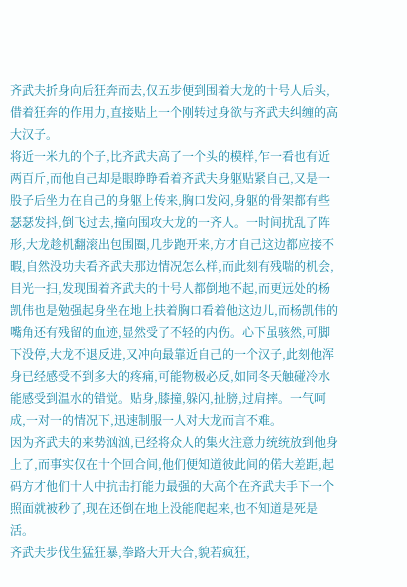齐武夫折身向后狂奔而去,仅五步便到围着大龙的十号人后头,借着狂奔的作用力,直接贴上一个刚转过身欲与齐武夫纠缠的高大汉子。
将近一米九的个子,比齐武夫高了一个头的模样,乍一看也有近两百斤,而他自己却是眼睁睁看着齐武夫身躯贴紧自己,又是一股子后坐力在自己的身躯上传来,胸口发闷,身躯的骨架都有些瑟瑟发抖,倒飞过去,撞向围攻大龙的一齐人。一时间扰乱了阵形,大龙趁机翻滚出包围圈,几步跑开来,方才自己这边都应接不暇,自然没功夫看齐武夫那边情况怎么样,而此刻有残喘的机会,目光一扫,发现围着齐武夫的十号人都倒地不起,而更远处的杨凯伟也是勉强起身坐在地上扶着胸口看着他这边儿,而杨凯伟的嘴角还有残留的血迹,显然受了不轻的内伤。心下虽骇然,可脚下没停,大龙不退反进,又冲向最靠近自己的一个汉子,此刻他浑身已经感受不到多大的疼痛,可能物极必反,如同冬天触碰冷水能感受到温水的错觉。贴身,膝撞,躲闪,扯膀,过肩摔。一气呵成,一对一的情况下,迅速制服一人对大龙而言不难。
因为齐武夫的来势汹汹,已经将众人的集火注意力统统放到他身上了,而事实仅在十个回合间,他们便知道彼此间的偌大差距,起码方才他们十人中抗击打能力最强的大高个在齐武夫手下一个照面就被秒了,现在还倒在地上没能爬起来,也不知道是死是活。
齐武夫步伐生猛狂暴,拳路大开大合,貌若疯狂,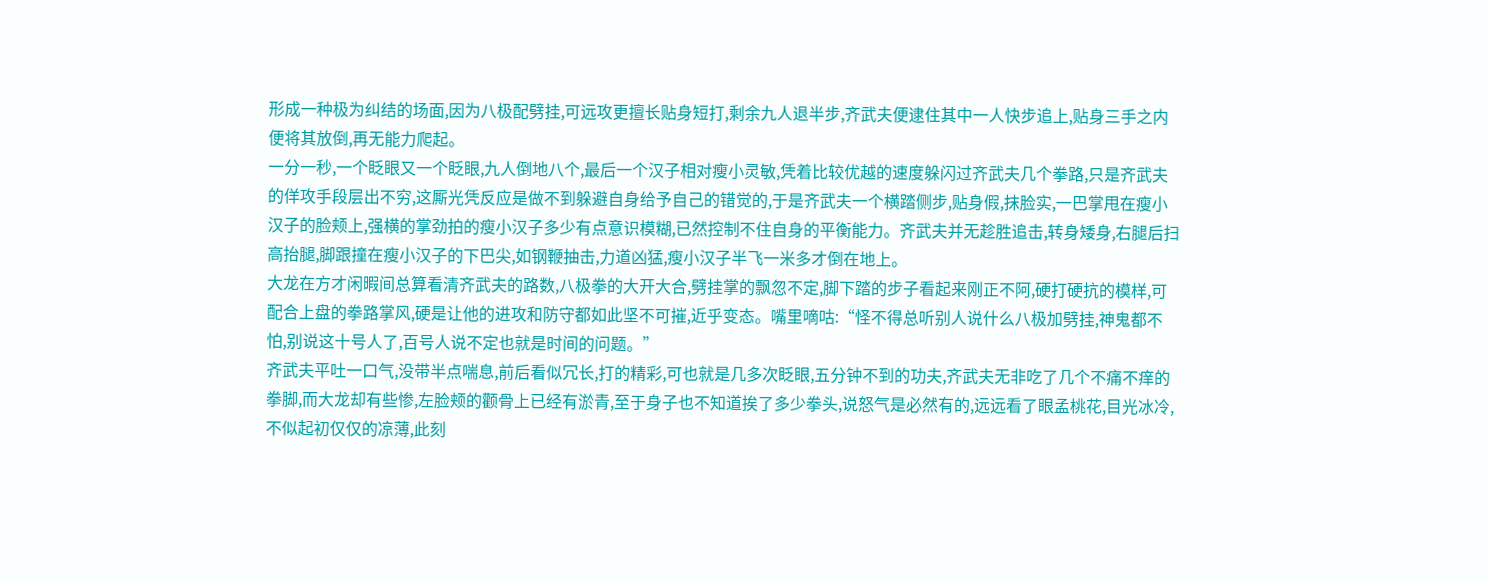形成一种极为纠结的场面,因为八极配劈挂,可远攻更擅长贴身短打,剩余九人退半步,齐武夫便逮住其中一人快步追上,贴身三手之内便将其放倒,再无能力爬起。
一分一秒,一个眨眼又一个眨眼,九人倒地八个,最后一个汉子相对瘦小灵敏,凭着比较优越的速度躲闪过齐武夫几个拳路,只是齐武夫的佯攻手段层出不穷,这厮光凭反应是做不到躲避自身给予自己的错觉的,于是齐武夫一个横踏侧步,贴身假,抹脸实,一巴掌甩在瘦小汉子的脸颊上,强横的掌劲拍的瘦小汉子多少有点意识模糊,已然控制不住自身的平衡能力。齐武夫并无趁胜追击,转身矮身,右腿后扫高抬腿,脚跟撞在瘦小汉子的下巴尖,如钢鞭抽击,力道凶猛,瘦小汉子半飞一米多才倒在地上。
大龙在方才闲暇间总算看清齐武夫的路数,八极拳的大开大合,劈挂掌的飘忽不定,脚下踏的步子看起来刚正不阿,硬打硬抗的模样,可配合上盘的拳路掌风,硬是让他的进攻和防守都如此坚不可摧,近乎变态。嘴里嘀咕:“怪不得总听别人说什么八极加劈挂,神鬼都不怕,别说这十号人了,百号人说不定也就是时间的问题。”
齐武夫平吐一口气,没带半点喘息,前后看似冗长,打的精彩,可也就是几多次眨眼,五分钟不到的功夫,齐武夫无非吃了几个不痛不痒的拳脚,而大龙却有些惨,左脸颊的颧骨上已经有淤青,至于身子也不知道挨了多少拳头,说怒气是必然有的,远远看了眼孟桃花,目光冰冷,不似起初仅仅的凉薄,此刻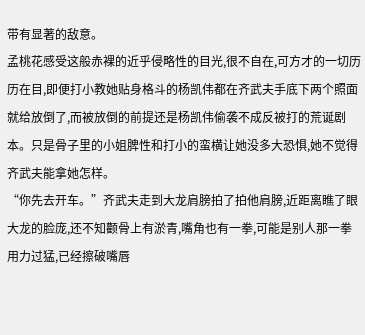带有显著的敌意。
孟桃花感受这般赤裸的近乎侵略性的目光,很不自在,可方才的一切历历在目,即便打小教她贴身格斗的杨凯伟都在齐武夫手底下两个照面就给放倒了,而被放倒的前提还是杨凯伟偷袭不成反被打的荒诞剧本。只是骨子里的小姐脾性和打小的蛮横让她没多大恐惧,她不觉得齐武夫能拿她怎样。
“你先去开车。”齐武夫走到大龙肩膀拍了拍他肩膀,近距离瞧了眼大龙的脸庞,还不知颧骨上有淤青,嘴角也有一拳,可能是别人那一拳用力过猛,已经擦破嘴唇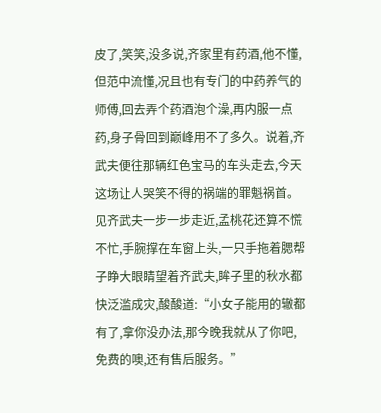皮了,笑笑,没多说,齐家里有药酒,他不懂,但范中流懂,况且也有专门的中药养气的师傅,回去弄个药酒泡个澡,再内服一点药,身子骨回到巅峰用不了多久。说着,齐武夫便往那辆红色宝马的车头走去,今天这场让人哭笑不得的祸端的罪魁祸首。
见齐武夫一步一步走近,孟桃花还算不慌不忙,手腕撑在车窗上头,一只手拖着腮帮子睁大眼睛望着齐武夫,眸子里的秋水都快泛滥成灾,酸酸道:“小女子能用的辙都有了,拿你没办法,那今晚我就从了你吧,免费的噢,还有售后服务。”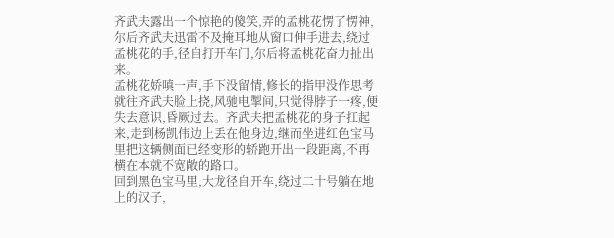齐武夫露出一个惊艳的傻笑,弄的孟桃花愣了愣神,尔后齐武夫迅雷不及掩耳地从窗口伸手进去,绕过孟桃花的手,径自打开车门,尔后将孟桃花奋力扯出来。
孟桃花娇嗔一声,手下没留情,修长的指甲没作思考就往齐武夫脸上挠,风驰电掣间,只觉得脖子一疼,便失去意识,昏厥过去。齐武夫把孟桃花的身子扛起来,走到杨凯伟边上丢在他身边,继而坐进红色宝马里把这辆侧面已经变形的轿跑开出一段距离,不再横在本就不宽敞的路口。
回到黑色宝马里,大龙径自开车,绕过二十号躺在地上的汉子,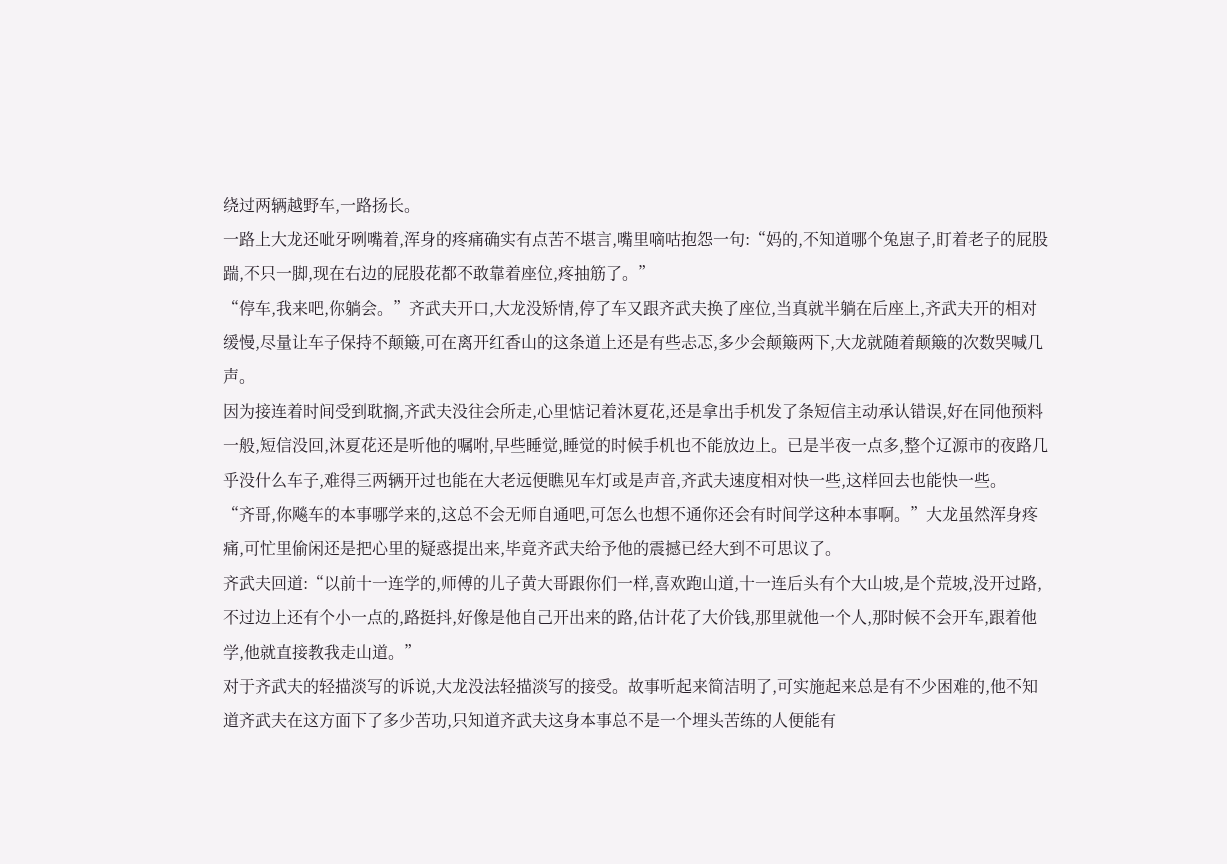绕过两辆越野车,一路扬长。
一路上大龙还呲牙咧嘴着,浑身的疼痛确实有点苦不堪言,嘴里嘀咕抱怨一句:“妈的,不知道哪个兔崽子,盯着老子的屁股踹,不只一脚,现在右边的屁股花都不敢靠着座位,疼抽筋了。”
“停车,我来吧,你躺会。”齐武夫开口,大龙没矫情,停了车又跟齐武夫换了座位,当真就半躺在后座上,齐武夫开的相对缓慢,尽量让车子保持不颠簸,可在离开红香山的这条道上还是有些忐忑,多少会颠簸两下,大龙就随着颠簸的次数哭喊几声。
因为接连着时间受到耽搁,齐武夫没往会所走,心里惦记着沐夏花,还是拿出手机发了条短信主动承认错误,好在同他预料一般,短信没回,沐夏花还是听他的嘱咐,早些睡觉,睡觉的时候手机也不能放边上。已是半夜一点多,整个辽源市的夜路几乎没什么车子,难得三两辆开过也能在大老远便瞧见车灯或是声音,齐武夫速度相对快一些,这样回去也能快一些。
“齐哥,你飚车的本事哪学来的,这总不会无师自通吧,可怎么也想不通你还会有时间学这种本事啊。”大龙虽然浑身疼痛,可忙里偷闲还是把心里的疑惑提出来,毕竟齐武夫给予他的震撼已经大到不可思议了。
齐武夫回道:“以前十一连学的,师傅的儿子黄大哥跟你们一样,喜欢跑山道,十一连后头有个大山坡,是个荒坡,没开过路,不过边上还有个小一点的,路挺抖,好像是他自己开出来的路,估计花了大价钱,那里就他一个人,那时候不会开车,跟着他学,他就直接教我走山道。”
对于齐武夫的轻描淡写的诉说,大龙没法轻描淡写的接受。故事听起来简洁明了,可实施起来总是有不少困难的,他不知道齐武夫在这方面下了多少苦功,只知道齐武夫这身本事总不是一个埋头苦练的人便能有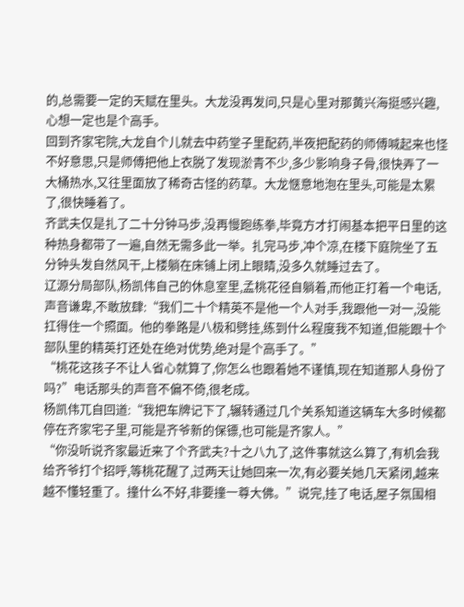的,总需要一定的天赋在里头。大龙没再发问,只是心里对那黄兴海挺感兴趣,心想一定也是个高手。
回到齐家宅院,大龙自个儿就去中药堂子里配药,半夜把配药的师傅喊起来也怪不好意思,只是师傅把他上衣脱了发现淤青不少,多少影响身子骨,很快弄了一大桶热水,又往里面放了稀奇古怪的药草。大龙惬意地泡在里头,可能是太累了,很快睡着了。
齐武夫仅是扎了二十分钟马步,没再慢跑练拳,毕竟方才打闹基本把平日里的这种热身都带了一遍,自然无需多此一举。扎完马步,冲个凉,在楼下庭院坐了五分钟头发自然风干,上楼躺在床铺上闭上眼睛,没多久就睡过去了。
辽源分局部队,杨凯伟自己的休息室里,孟桃花径自躺着,而他正打着一个电话,声音谦卑,不敢放肆:“我们二十个精英不是他一个人对手,我跟他一对一,没能扛得住一个照面。他的拳路是八极和劈挂,练到什么程度我不知道,但能跟十个部队里的精英打还处在绝对优势,绝对是个高手了。”
“桃花这孩子不让人省心就算了,你怎么也跟着她不谨慎,现在知道那人身份了吗?”电话那头的声音不偏不倚,很老成。
杨凯伟兀自回道:“我把车牌记下了,辗转通过几个关系知道这辆车大多时候都停在齐家宅子里,可能是齐爷新的保镖,也可能是齐家人。”
“你没听说齐家最近来了个齐武夫?十之八九了,这件事就这么算了,有机会我给齐爷打个招呼,等桃花醒了,过两天让她回来一次,有必要关她几天紧闭,越来越不懂轻重了。撞什么不好,非要撞一尊大佛。”说完,挂了电话,屋子氛围相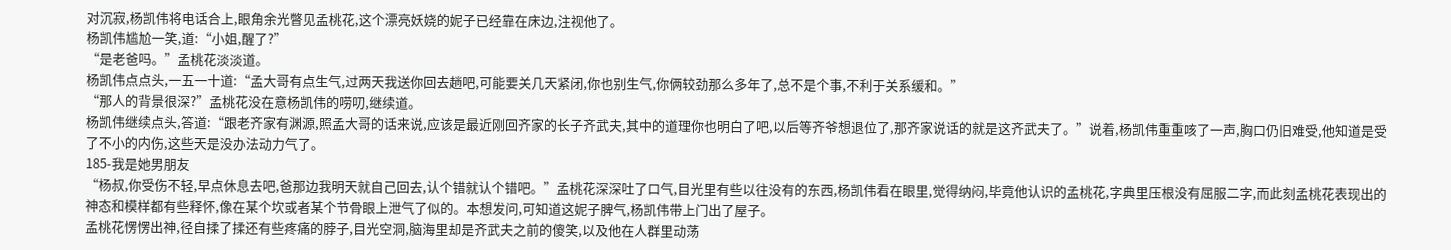对沉寂,杨凯伟将电话合上,眼角余光瞥见孟桃花,这个漂亮妖娆的妮子已经靠在床边,注视他了。
杨凯伟尴尬一笑,道:“小姐,醒了?”
“是老爸吗。”孟桃花淡淡道。
杨凯伟点点头,一五一十道:“孟大哥有点生气,过两天我送你回去趟吧,可能要关几天紧闭,你也别生气,你俩较劲那么多年了,总不是个事,不利于关系缓和。”
“那人的背景很深?”孟桃花没在意杨凯伟的唠叨,继续道。
杨凯伟继续点头,答道:“跟老齐家有渊源,照孟大哥的话来说,应该是最近刚回齐家的长子齐武夫,其中的道理你也明白了吧,以后等齐爷想退位了,那齐家说话的就是这齐武夫了。”说着,杨凯伟重重咳了一声,胸口仍旧难受,他知道是受了不小的内伤,这些天是没办法动力气了。
185-我是她男朋友
“杨叔,你受伤不轻,早点休息去吧,爸那边我明天就自己回去,认个错就认个错吧。”孟桃花深深吐了口气,目光里有些以往没有的东西,杨凯伟看在眼里,觉得纳闷,毕竟他认识的孟桃花,字典里压根没有屈服二字,而此刻孟桃花表现出的神态和模样都有些释怀,像在某个坎或者某个节骨眼上泄气了似的。本想发问,可知道这妮子脾气,杨凯伟带上门出了屋子。
孟桃花愣愣出神,径自揉了揉还有些疼痛的脖子,目光空洞,脑海里却是齐武夫之前的傻笑,以及他在人群里动荡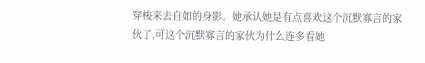穿梭来去自如的身影。她承认她是有点喜欢这个沉默寡言的家伙了,可这个沉默寡言的家伙为什么连多看她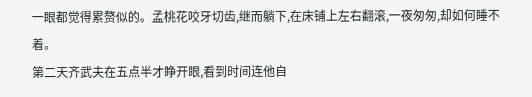一眼都觉得累赘似的。孟桃花咬牙切齿,继而躺下,在床铺上左右翻滚,一夜匆匆,却如何睡不着。
第二天齐武夫在五点半才睁开眼,看到时间连他自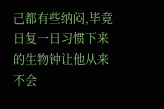己都有些纳闷,毕竟日复一日习惯下来的生物钟让他从来不会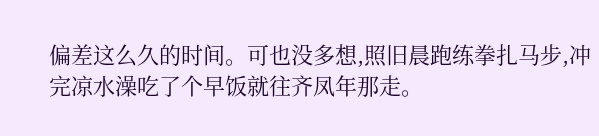偏差这么久的时间。可也没多想,照旧晨跑练拳扎马步,冲完凉水澡吃了个早饭就往齐凤年那走。